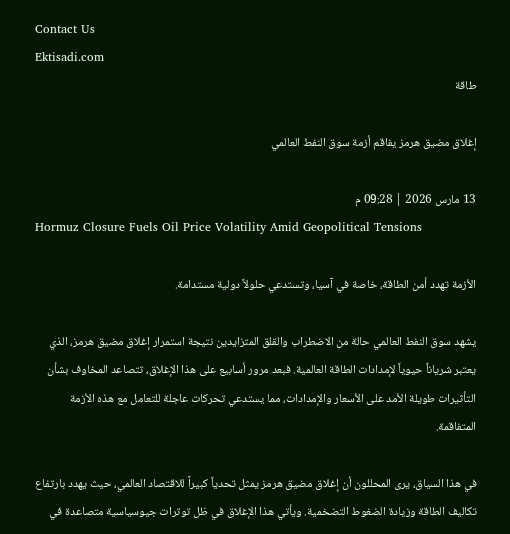Contact Us
Ektisadi.com
طاقة

إغلاق مضيق هرمز يفاقم أزمة سوق النفط العالمي

13 مارس 2026 | 09:28 م
Hormuz Closure Fuels Oil Price Volatility Amid Geopolitical Tensions

الأزمة تهدد أمن الطاقة، خاصة في آسيا، وتستدعي حلولاً دولية مستدامة.

يشهد سوق النفط العالمي حالة من الاضطراب والقلق المتزايدين نتيجة استمرار إغلاق مضيق هرمز، الذي يعتبر شرياناً حيوياً لإمدادات الطاقة العالمية. فبعد مرور أسابيع على هذا الإغلاق، تتصاعد المخاوف بشأن التأثيرات طويلة الأمد على الأسعار والإمدادات، مما يستدعي تحركات عاجلة للتعامل مع هذه الأزمة المتفاقمة.

في هذا السياق، يرى المحللون أن إغلاق مضيق هرمز يمثل تحدياً كبيراً للاقتصاد العالمي، حيث يهدد بارتفاع تكاليف الطاقة وزيادة الضغوط التضخمية. ويأتي هذا الإغلاق في ظل توترات جيوسياسية متصاعدة في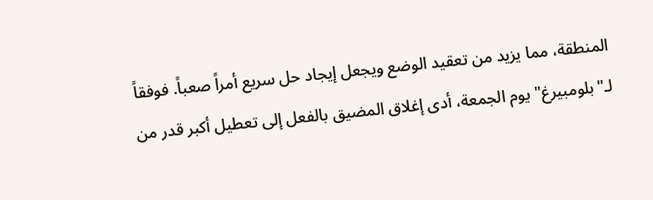المنطقة، مما يزيد من تعقيد الوضع ويجعل إيجاد حل سريع أمراً صعباً. فوفقاً لـ"بلومبيرغ" يوم الجمعة، أدى إغلاق المضيق بالفعل إلى تعطيل أكبر قدر من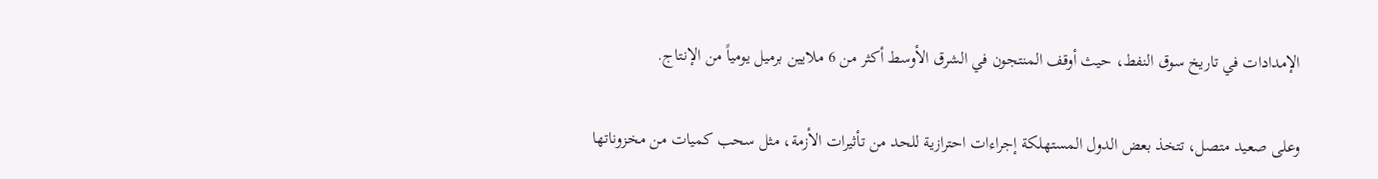الإمدادات في تاريخ سوق النفط، حيث أوقف المنتجون في الشرق الأوسط أكثر من 6 ملايين برميل يومياً من الإنتاج.

وعلى صعيد متصل، تتخذ بعض الدول المستهلكة إجراءات احترازية للحد من تأثيرات الأزمة، مثل سحب كميات من مخزوناتها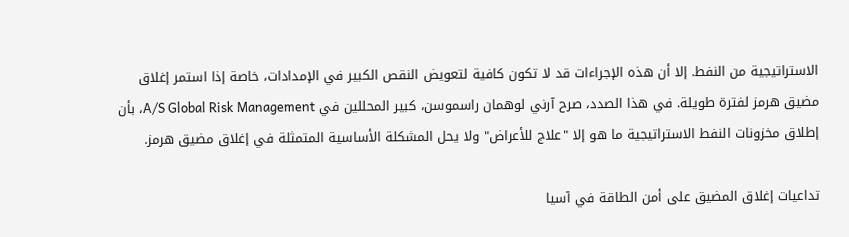الاستراتيجية من النفط. إلا أن هذه الإجراءات قد لا تكون كافية لتعويض النقص الكبير في الإمدادات، خاصة إذا استمر إغلاق مضيق هرمز لفترة طويلة. في هذا الصدد، صرح آرني لوهمان راسموسن، كبير المحللين في A/S Global Risk Management، بأن إطلاق مخزونات النفط الاستراتيجية ما هو إلا "علاج للأعراض" ولا يحل المشكلة الأساسية المتمثلة في إغلاق مضيق هرمز.

تداعيات إغلاق المضيق على أمن الطاقة في آسيا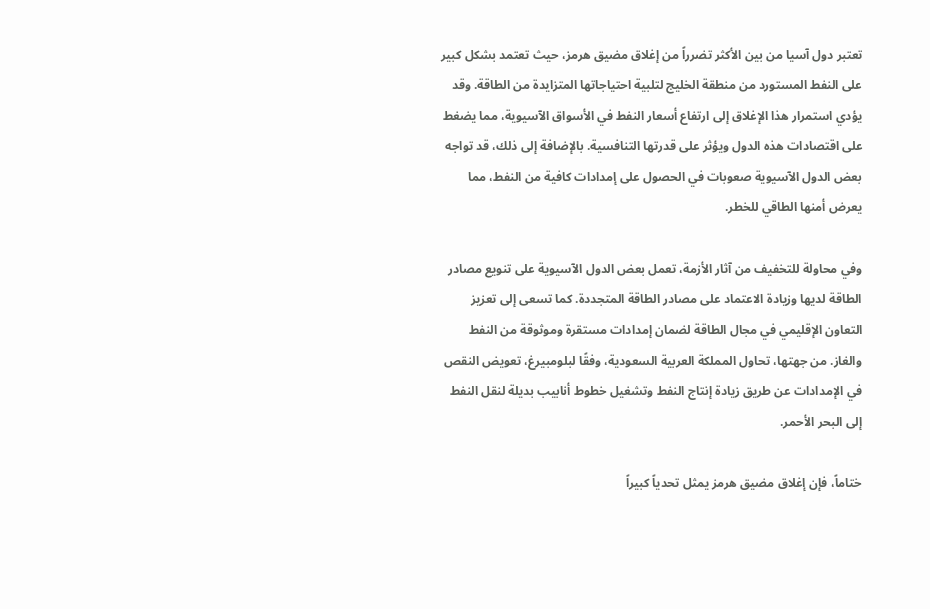تعتبر دول آسيا من بين الأكثر تضرراً من إغلاق مضيق هرمز، حيث تعتمد بشكل كبير على النفط المستورد من منطقة الخليج لتلبية احتياجاتها المتزايدة من الطاقة. وقد يؤدي استمرار هذا الإغلاق إلى ارتفاع أسعار النفط في الأسواق الآسيوية، مما يضغط على اقتصادات هذه الدول ويؤثر على قدرتها التنافسية. بالإضافة إلى ذلك، قد تواجه بعض الدول الآسيوية صعوبات في الحصول على إمدادات كافية من النفط، مما يعرض أمنها الطاقي للخطر.

وفي محاولة للتخفيف من آثار الأزمة، تعمل بعض الدول الآسيوية على تنويع مصادر الطاقة لديها وزيادة الاعتماد على مصادر الطاقة المتجددة. كما تسعى إلى تعزيز التعاون الإقليمي في مجال الطاقة لضمان إمدادات مستقرة وموثوقة من النفط والغاز. من جهتها، تحاول المملكة العربية السعودية، وفقًا لبلومبيرغ، تعويض النقص في الإمدادات عن طريق زيادة إنتاج النفط وتشغيل خطوط أنابيب بديلة لنقل النفط إلى البحر الأحمر.

ختاماً، فإن إغلاق مضيق هرمز يمثل تحدياً كبيراً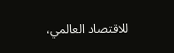للاقتصاد العالمي،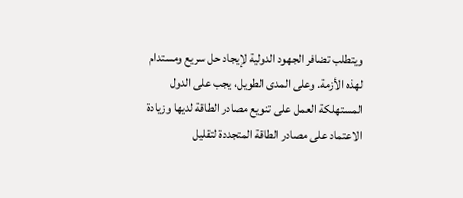ويتطلب تضافر الجهود الدولية لإيجاد حل سريع ومستدام لهذه الأزمة. وعلى المدى الطويل، يجب على الدول المستهلكة العمل على تنويع مصادر الطاقة لديها وزيادة الاعتماد على مصادر الطاقة المتجددة لتقليل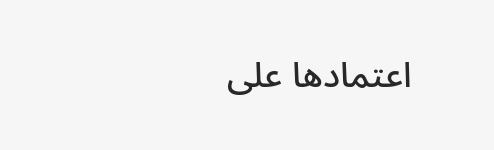اعتمادها على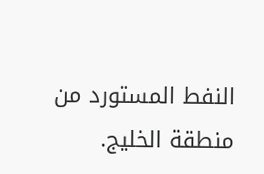النفط المستورد من منطقة الخليج.